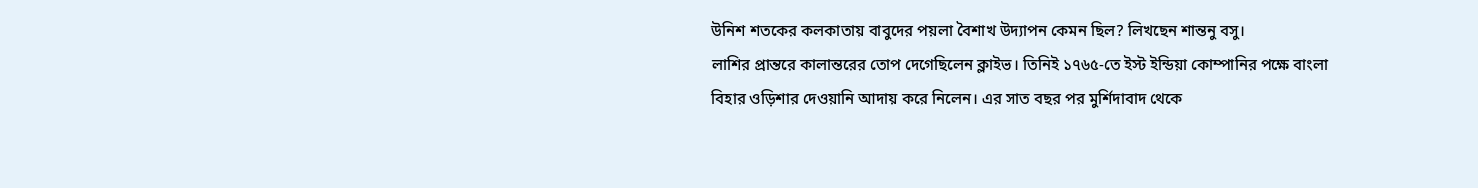উনিশ শতকের কলকাতায় বাবুদের পয়লা বৈশাখ উদ্যাপন কেমন ছিল? লিখছেন শান্তনু বসু।
লাশির প্রান্তরে কালান্তরের তোপ দেগেছিলেন ক্লাইভ। তিনিই ১৭৬৫-তে ইস্ট ইন্ডিয়া কোম্পানির পক্ষে বাংলা বিহার ওড়িশার দেওয়ানি আদায় করে নিলেন। এর সাত বছর পর মুর্শিদাবাদ থেকে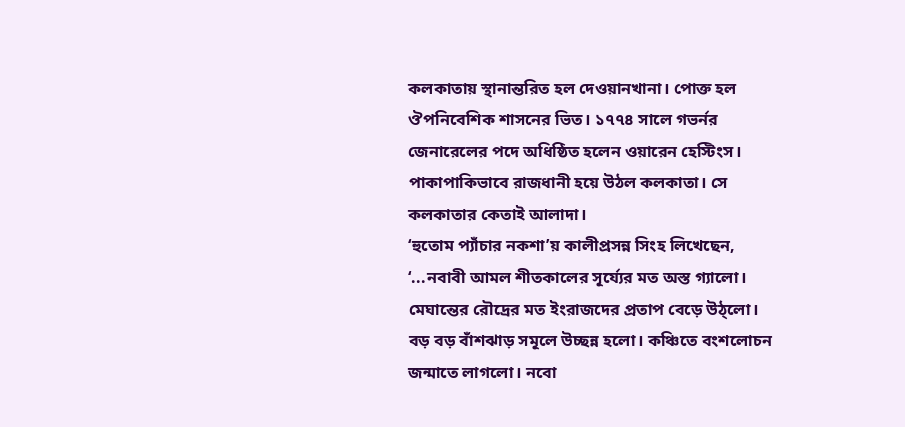কলকাতায় স্থানান্তরিত হল দেওয়ানখানা। পোক্ত হল ঔপনিবেশিক শাসনের ভিত। ১৭৭৪ সালে গভর্নর জেনারেলের পদে অধিষ্ঠিত হলেন ওয়ারেন হেস্টিংস। পাকাপাকিভাবে রাজধানী হয়ে উঠল কলকাতা। সে কলকাতার কেতাই আলাদা।
‘হুতোম প্যাঁচার নকশা’য় কালীপ্রসন্ন সিংহ লিখেছেন, ‘...নবাবী আমল শীতকালের সূর্য্যের মত অস্ত গ্যালো। মেঘান্তের রৌদ্রের মত ইংরাজদের প্রতাপ বেড়ে উঠ্লো। বড় বড় বাঁশঝাড় সমূলে উচ্ছন্ন হলো। কঞ্চিতে বংশলোচন জন্মাতে লাগলো। নবো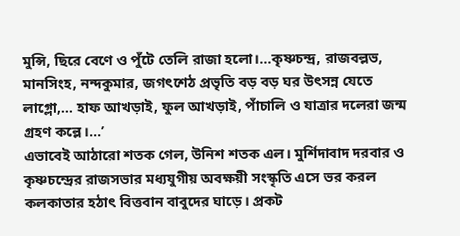মুন্সি, ছিরে বেণে ও পুঁটে তেলি রাজা হলো।...কৃষ্ণচন্দ্র, রাজবল্লভ, মানসিংহ, নন্দকুমার, জগৎশেঠ প্রভৃতি বড় বড় ঘর উৎসন্ন যেতে লাগ্লো,... হাফ আখড়াই, ফুল আখড়াই, পাঁচালি ও যাত্রার দলেরা জন্ম গ্রহণ কল্লে।...’
এভাবেই আঠারো শতক গেল, উনিশ শতক এল। মুর্শিদাবাদ দরবার ও কৃষ্ণচন্দ্রের রাজসভার মধ্যযুগীয় অবক্ষয়ী সংস্কৃতি এসে ভর করল কলকাতার হঠাৎ বিত্তবান বাবুদের ঘাড়ে। প্রকট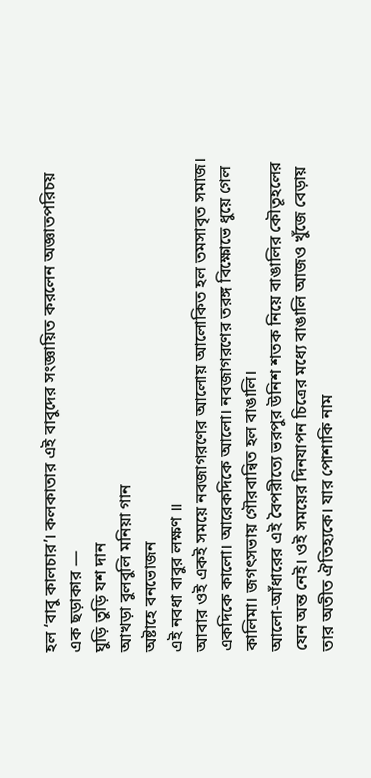হল ‘বাবু কালচার’। কলকাতার এই বাবুদের সংজ্ঞায়িত করলেন অজ্ঞাতপরিচয় এক ছড়াকার —
ঘুড়ি তুড়ি যশ দান
আখড়া বুলবুলি মনিয়া গান
অষ্টাহে বনভোজন
এই নবধা বাবুর লক্ষণ ॥
আবার ওই একই সময়ে নবজাগরণের আলোয় আলোকিত হল তমসাবৃত সমাজ। একদিকে কালো। আরেকদিকে আলো। নবজাগরণের তরঙ্গ বিক্ষোভে ধুয়ে গেল কালিমা। জগৎসভায় গৌরবান্বিত হল বাঙালি।
আলো-আঁধারের এই বৈপরীত্যে ভরপুর উনিশ শতক নিয়ে বাঙালির কৌতূহলের যেন অন্ত নেই। ওই সময়ের দিনযাপন চিত্রের মধ্যে বাঙালি আজও খুঁজে বেড়ায় তার অতীত ঐতিহ্যকে। যার পোশাকি নাম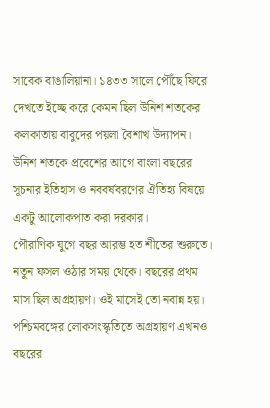সাবেক বাঙালিয়ানা। ১৪৩৩ সালে পৌঁছে ফিরে দেখতে ইচ্ছে করে কেমন ছিল উনিশ শতকের কলকাতায় বাবুদের পয়লা বৈশাখ উদ্যাপন। উনিশ শতকে প্রবেশের আগে বাংলা বছরের সূচনার ইতিহাস ও নববর্ষবরণের ঐতিহ্য বিষয়ে একটু আলোকপাত করা দরকার।
পৌরাণিক যুগে বছর আরম্ভ হত শীতের শুরুতে। নতুন ফসল ওঠার সময় থেকে। বছরের প্রথম মাস ছিল অগ্রহায়ণ। ওই মাসেই তো নবান্ন হয়। পশ্চিমবঙ্গের লোকসংস্কৃতিতে অগ্রহায়ণ এখনও বছরের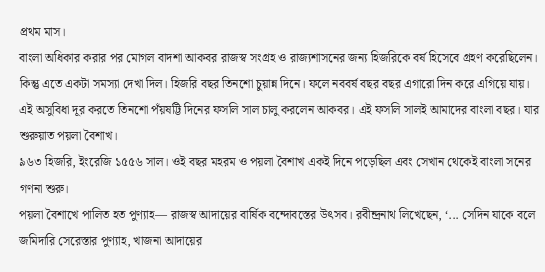প্রথম মাস।
বাংলা অধিকার করার পর মোগল বাদশা আকবর রাজস্ব সংগ্রহ ও রাজ্যশাসনের জন্য হিজরিকে বর্ষ হিসেবে গ্রহণ করেছিলেন। কিন্তু এতে একটা সমস্যা দেখা দিল। হিজরি বছর তিনশো চুয়ান্ন দিনে। ফলে নববর্ষ বছর বছর এগারো দিন করে এগিয়ে যায়। এই অসুবিধা দূর করতে তিনশো পঁয়ষট্টি দিনের ফসলি সাল চালু করলেন আকবর। এই ফসলি সালই আমাদের বাংলা বছর। যার শুরুয়াত পয়লা বৈশাখ।
৯৬৩ হিজরি, ইংরেজি ১৫৫৬ সাল। ওই বছর মহরম ও পয়লা বৈশাখ একই দিনে পড়েছিল এবং সেখান থেকেই বাংলা সনের গণনা শুরু।
পয়লা বৈশাখে পালিত হত পুণ্যাহ— রাজস্ব আদায়ের বার্ষিক বন্দোবস্তের উৎসব। রবীন্দ্রনাথ লিখেছেন, ‘... সেদিন যাকে বলে জমিদারি সেরেস্তার পুণ্যাহ, খাজনা আদায়ের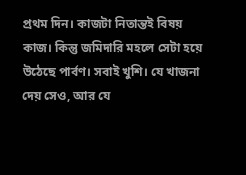প্রথম দিন। কাজটা নিতান্তই বিষয় কাজ। কিন্তু জমিদারি মহলে সেটা হয়ে উঠেছে পার্বণ। সবাই খুশি। যে খাজনা দেয় সেও, আর যে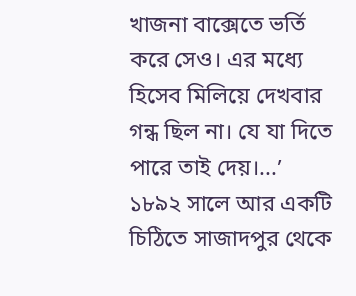খাজনা বাক্সেতে ভর্তি করে সেও। এর মধ্যে হিসেব মিলিয়ে দেখবার গন্ধ ছিল না। যে যা দিতে পারে তাই দেয়।...’
১৮৯২ সালে আর একটি চিঠিতে সাজাদপুর থেকে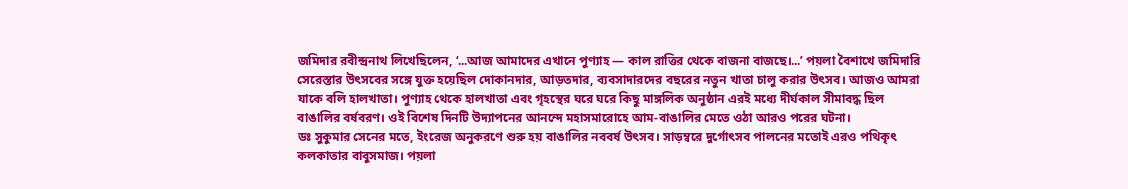জমিদার রবীন্দ্রনাথ লিখেছিলেন, ‘...আজ আমাদের এখানে পুণ্যাহ — কাল রাত্তির থেকে বাজনা বাজছে।...’ পয়লা বৈশাখে জমিদারি সেরেস্তার উৎসবের সঙ্গে যুক্ত হয়েছিল দোকানদার, আড়তদার, ব্যবসাদারদের বছরের নতুন খাতা চালু করার উৎসব। আজও আমরা যাকে বলি হালখাতা। পুণ্যাহ থেকে হালখাতা এবং গৃহস্থের ঘরে ঘরে কিছু মাঙ্গলিক অনুষ্ঠান এরই মধ্যে দীর্ঘকাল সীমাবদ্ধ ছিল বাঙালির বর্ষবরণ। ওই বিশেষ দিনটি উদ্যাপনের আনন্দে মহাসমারোহে আম-বাঙালির মেতে ওঠা আরও পরের ঘটনা।
ডঃ সুকুমার সেনের মতে, ইংরেজ অনুকরণে শুরু হয় বাঙালির নববর্ষ উৎসব। সাড়ম্বরে দুর্গোৎসব পালনের মতোই এরও পথিকৃৎ কলকাতার বাবুসমাজ। পয়লা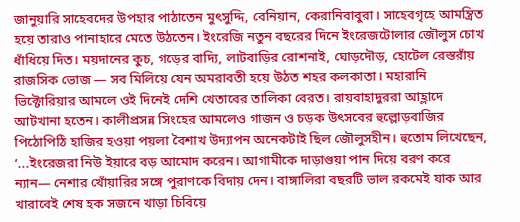জানুয়ারি সাহেবদের উপহার পাঠাতেন মুৎসুদ্দি, বেনিয়ান, কেরানিবাবুরা। সাহেবগৃহে আমন্ত্রিত হয়ে তারাও পানাহারে মেতে উঠতেন। ইংরেজি নতুন বছরের দিনে ইংরেজটোলার জৌলুস চোখ ধাঁধিয়ে দিত। ময়দানের কুচ, গড়ের বাদ্যি, লাটবাড়ির রোশনাই, ঘোড়দৌড়, হোটেল রেস্তরাঁয় রাজসিক ভোজ — সব মিলিয়ে যেন অমরাবতী হয়ে উঠত শহর কলকাতা। মহারানি ভিক্টোরিয়ার আমলে ওই দিনেই দেশি খেতাবের তালিকা বেরত। রায়বাহাদুররা আহ্লাদে আটখানা হতেন। কালীপ্রসন্ন সিংহের আমলেও গাজন ও চড়ক উৎসবের হুল্লোড়বাজির পিঠোপিঠি হাজির হওয়া পয়লা বৈশাখ উদ্যাপন অনেকটাই ছিল জৌলুসহীন। হুতোম লিখেছেন, ‘...ইংরেজরা নিউ ইয়ারে বড় আমোদ করেন। আগামীকে দাড়াগুয়া পান দিয়ে বরণ করে ন্যান— নেশার খোঁয়ারির সঙ্গে পুরাণকে বিদায় দেন। বাঙ্গালিরা বছরটি ভাল রকমেই যাক আর খারাবেই শেষ হক সজনে খাড়া চিবিয়ে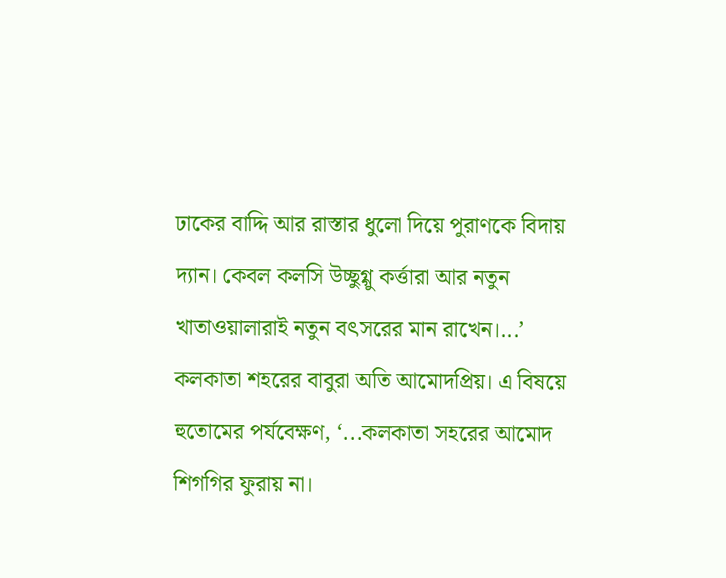ঢাকের বাদ্দি আর রাস্তার ধুলো দিয়ে পুরাণকে বিদায় দ্যান। কেবল কলসি উচ্ছুগ্গু কর্ত্তারা আর নতুন খাতাওয়ালারাই নতুন বৎসরের মান রাখেন।...’
কলকাতা শহরের বাবুরা অতি আমোদপ্রিয়। এ বিষয়ে হুতোমের পর্যবেক্ষণ, ‘...কলকাতা সহরের আমোদ শিগগির ফুরায় না।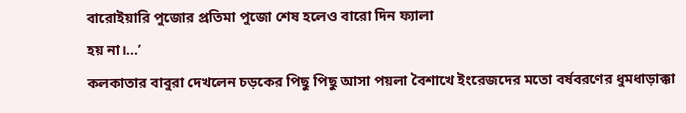বারোইয়ারি পুজোর প্রতিমা পুজো শেষ হলেও বারো দিন ফ্যালা
হয় না।...’
কলকাতার বাবুরা দেখলেন চড়কের পিছু পিছু আসা পয়লা বৈশাখে ইংরেজদের মতো বর্ষবরণের ধুমধাড়াক্কা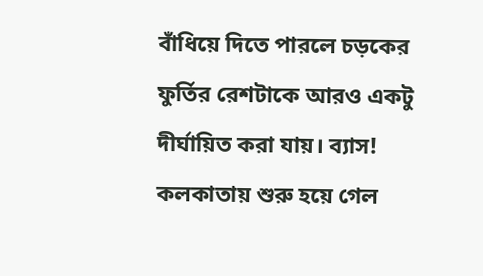বাঁধিয়ে দিতে পারলে চড়কের ফুর্তির রেশটাকে আরও একটু দীর্ঘায়িত করা যায়। ব্যাস! কলকাতায় শুরু হয়ে গেল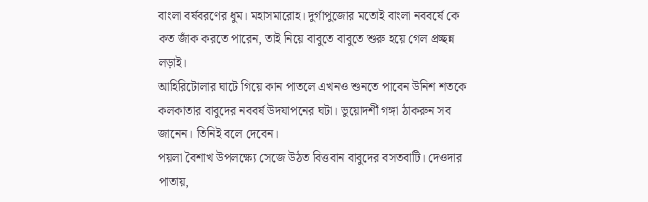বাংলা বর্ষবরণের ধুম। মহাসমারোহ। দুর্গাপুজোর মতোই বাংলা নববর্ষে কে কত জাঁক করতে পারেন, তাই নিয়ে বাবুতে বাবুতে শুরু হয়ে গেল প্রচ্ছন্ন লড়াই।
আহিরিটোলার ঘাটে গিয়ে কান পাতলে এখনও শুনতে পাবেন উনিশ শতকে কলকাতার বাবুদের নববর্ষ উদযাপনের ঘটা। ভুয়োদর্শী গঙ্গা ঠাকরুন সব জানেন। তিনিই বলে দেবেন।
পয়লা বৈশাখ উপলক্ষ্যে সেজে উঠত বিত্তবান বাবুদের বসতবাটি। দেওদার পাতায়,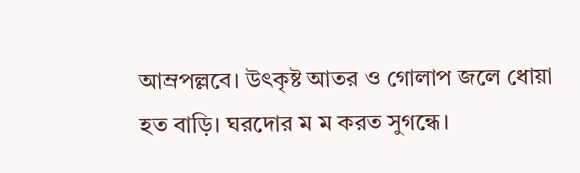আম্রপল্লবে। উৎকৃষ্ট আতর ও গোলাপ জলে ধোয়া হত বাড়ি। ঘরদোর ম ম করত সুগন্ধে।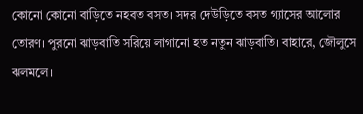কোনো কোনো বাড়িতে নহবত বসত। সদর দেউড়িতে বসত গ্যাসের আলোর তোরণ। পুরনো ঝাড়বাতি সরিয়ে লাগানো হত নতুন ঝাড়বাতি। বাহারে, জৌলুসে ঝলমলে।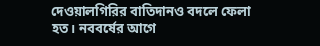দেওয়ালগিরির বাতিদানও বদলে ফেলা হত। নববর্ষের আগে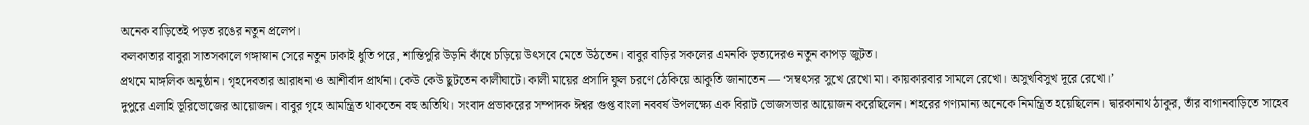অনেক বাড়িতেই পড়ত রঙের নতুন প্রলেপ।
কলকাতার বাবুরা সাতসকালে গঙ্গাস্নান সেরে নতুন ঢাকাই ধুতি পরে, শান্তিপুরি উড়নি কাঁধে চড়িয়ে উৎসবে মেতে উঠতেন। বাবুর বাড়ির সকলের এমনকি ভৃত্যদেরও নতুন কাপড় জুটত।
প্রথমে মাঙ্গলিক অনুষ্ঠান। গৃহদেবতার আরাধনা ও আশীর্বাদ প্রার্থনা। কেউ কেউ ছুটতেন কালীঘাটে। কালী মায়ের প্রসাদি ফুল চরণে ঠেকিয়ে আকুতি জানাতেন — ‘সম্বৎসর সুখে রেখো মা। কায়কারবার সামলে রেখো। অসুখবিসুখ দূরে রেখো।’
দুপুরে এলাহি ভূরিভোজের আয়োজন। বাবুর গৃহে আমন্ত্রিত থাকতেন বহু অতিথি। সংবাদ প্রভাকরের সম্পাদক ঈশ্বর গুপ্ত বাংলা নববর্ষ উপলক্ষ্যে এক বিরাট ভোজসভার আয়োজন করেছিলেন। শহরের গণ্যমান্য অনেকে নিমন্ত্রিত হয়েছিলেন। দ্বারকানাথ ঠাকুর, তাঁর বাগানবাড়িতে সাহেব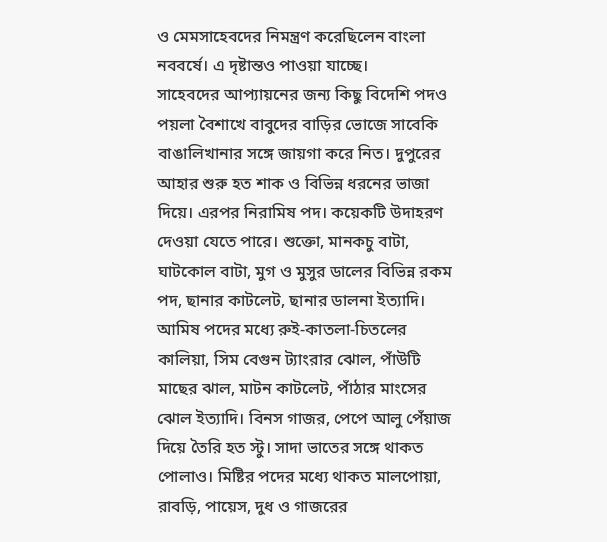ও মেমসাহেবদের নিমন্ত্রণ করেছিলেন বাংলা নববর্ষে। এ দৃষ্টান্তও পাওয়া যাচ্ছে।
সাহেবদের আপ্যায়নের জন্য কিছু বিদেশি পদও পয়লা বৈশাখে বাবুদের বাড়ির ভোজে সাবেকি বাঙালিখানার সঙ্গে জায়গা করে নিত। দুপুরের আহার শুরু হত শাক ও বিভিন্ন ধরনের ভাজা দিয়ে। এরপর নিরামিষ পদ। কয়েকটি উদাহরণ দেওয়া যেতে পারে। শুক্তো, মানকচু বাটা, ঘাটকোল বাটা, মুগ ও মুসুর ডালের বিভিন্ন রকম পদ, ছানার কাটলেট, ছানার ডালনা ইত্যাদি। আমিষ পদের মধ্যে রুই-কাতলা-চিতলের কালিয়া, সিম বেগুন ট্যাংরার ঝোল, পাঁউটি মাছের ঝাল, মাটন কাটলেট, পাঁঠার মাংসের ঝোল ইত্যাদি। বিনস গাজর, পেপে আলু পেঁয়াজ দিয়ে তৈরি হত স্টু। সাদা ভাতের সঙ্গে থাকত পোলাও। মিষ্টির পদের মধ্যে থাকত মালপোয়া, রাবড়ি, পায়েস, দুধ ও গাজরের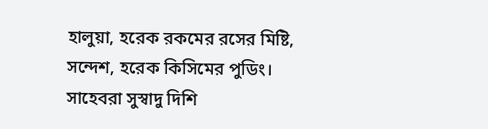হালুয়া, হরেক রকমের রসের মিষ্টি, সন্দেশ, হরেক কিসিমের পুডিং। সাহেবরা সুস্বাদু দিশি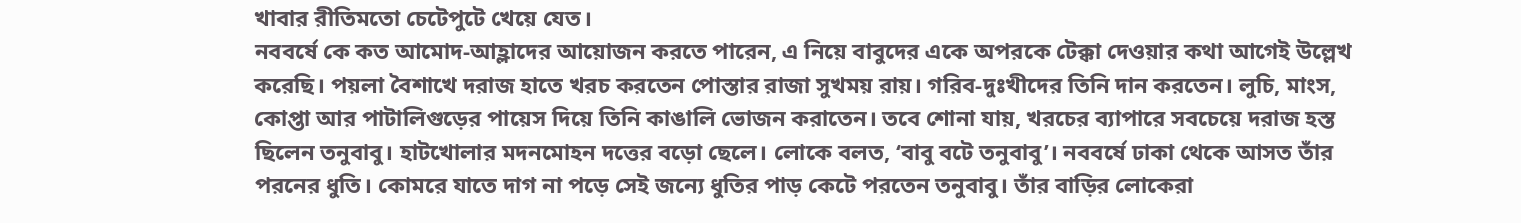খাবার রীতিমতো চেটেপুটে খেয়ে যেত।
নববর্ষে কে কত আমোদ-আহ্লাদের আয়োজন করতে পারেন, এ নিয়ে বাবুদের একে অপরকে টেক্কা দেওয়ার কথা আগেই উল্লেখ করেছি। পয়লা বৈশাখে দরাজ হাতে খরচ করতেন পোস্তার রাজা সুখময় রায়। গরিব-দুঃখীদের তিনি দান করতেন। লুচি, মাংস, কোপ্তা আর পাটালিগুড়ের পায়েস দিয়ে তিনি কাঙালি ভোজন করাতেন। তবে শোনা যায়, খরচের ব্যাপারে সবচেয়ে দরাজ হস্ত ছিলেন তনুবাবু। হাটখোলার মদনমোহন দত্তের বড়ো ছেলে। লোকে বলত, ‘বাবু বটে তনুবাবু’। নববর্ষে ঢাকা থেকে আসত তাঁর পরনের ধুতি। কোমরে যাতে দাগ না পড়ে সেই জন্যে ধুতির পাড় কেটে পরতেন তনুবাবু। তাঁর বাড়ির লোকেরা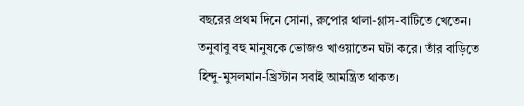বছরের প্রথম দিনে সোনা, রুপোর থালা-গ্লাস-বাটিতে খেতেন। তনুবাবু বহু মানুষকে ভোজও খাওয়াতেন ঘটা করে। তাঁর বাড়িতে হিন্দু-মুসলমান-খ্রিস্টান সবাই আমন্ত্রিত থাকত।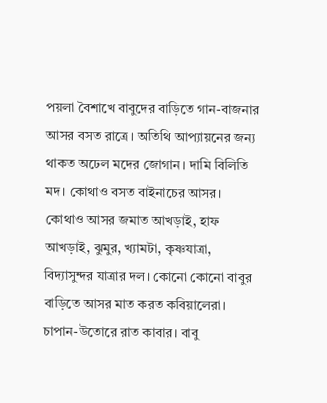পয়লা বৈশাখে বাবুদের বাড়িতে গান-বাজনার আসর বসত রাত্রে। অতিথি আপ্যায়নের জন্য থাকত অঢেল মদের জোগান। দামি বিলিতি মদ। কোথাও বসত বাইনাচের আসর। কোথাও আসর জমাত আখড়াই, হাফ আখড়াই, ঝুমুর, খ্যামটা, কৃষ্ণযাত্রা, বিদ্যাসুন্দর যাত্রার দল। কোনো কোনো বাবুর বাড়িতে আসর মাত করত কবিয়ালেরা। চাপান-উতোরে রাত কাবার। বাবু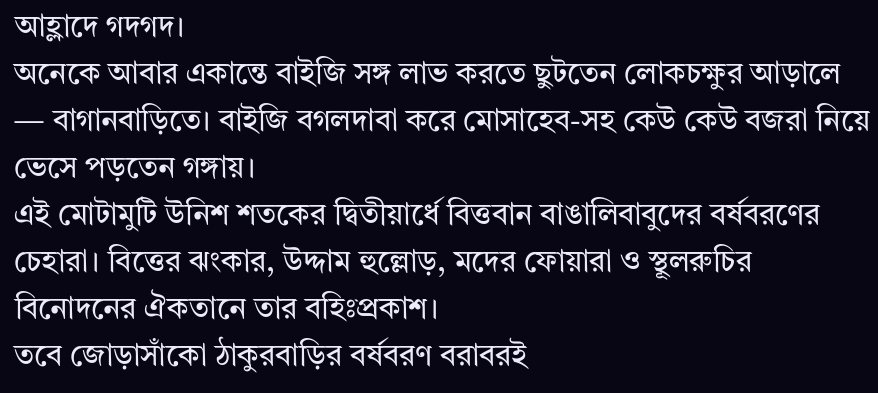আহ্লাদে গদগদ।
অনেকে আবার একান্তে বাইজি সঙ্গ লাভ করতে ছুটতেন লোকচক্ষুর আড়ালে — বাগানবাড়িতে। বাইজি বগলদাবা করে মোসাহেব-সহ কেউ কেউ বজরা নিয়ে ভেসে পড়তেন গঙ্গায়।
এই মোটামুটি উনিশ শতকের দ্বিতীয়ার্ধে বিত্তবান বাঙালিবাবুদের বর্ষবরণের চেহারা। বিত্তের ঝংকার, উদ্দাম হুল্লোড়, মদের ফোয়ারা ও স্থূলরুচির বিনোদনের ঐকতানে তার বহিঃপ্রকাশ।
তবে জোড়াসাঁকো ঠাকুরবাড়ির বর্ষবরণ বরাবরই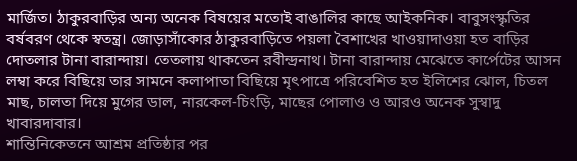মার্জিত। ঠাকুরবাড়ির অন্য অনেক বিষয়ের মতোই বাঙালির কাছে আইকনিক। বাবুসংস্কৃতির বর্ষবরণ থেকে স্বতন্ত্র। জোড়াসাঁকোর ঠাকুরবাড়িতে পয়লা বৈশাখের খাওয়াদাওয়া হত বাড়ির দোতলার টানা বারান্দায়। তেতলায় থাকতেন রবীন্দ্রনাথ। টানা বারান্দায় মেঝেতে কার্পেটের আসন লম্বা করে বিছিয়ে তার সামনে কলাপাতা বিছিয়ে মৃৎপাত্রে পরিবেশিত হত ইলিশের ঝোল, চিতল মাছ, চালতা দিয়ে মুগের ডাল, নারকেল-চিংড়ি, মাছের পোলাও ও আরও অনেক সুস্বাদু খাবারদাবার।
শান্তিনিকেতনে আশ্রম প্রতিষ্ঠার পর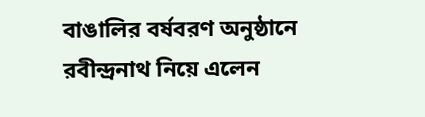বাঙালির বর্ষবরণ অনুষ্ঠানে রবীন্দ্রনাথ নিয়ে এলেন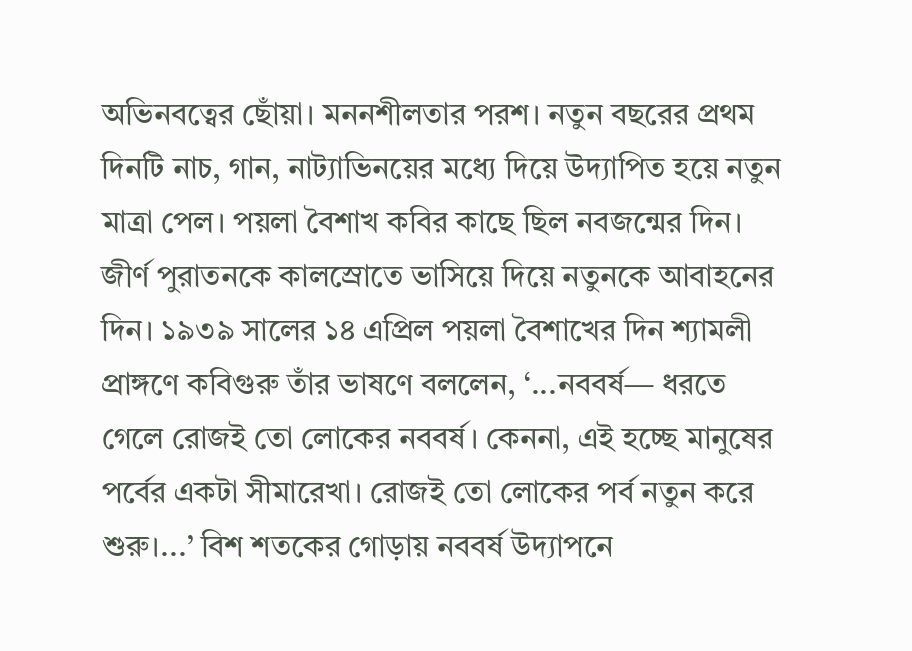অভিনবত্বের ছোঁয়া। মননশীলতার পরশ। নতুন বছরের প্রথম দিনটি নাচ, গান, নাট্যাভিনয়ের মধ্যে দিয়ে উদ্যাপিত হয়ে নতুন মাত্রা পেল। পয়লা বৈশাখ কবির কাছে ছিল নবজন্মের দিন। জীর্ণ পুরাতনকে কালস্রোতে ভাসিয়ে দিয়ে নতুনকে আবাহনের দিন। ১৯৩৯ সালের ১৪ এপ্রিল পয়লা বৈশাখের দিন শ্যামলী প্রাঙ্গণে কবিগুরু তাঁর ভাষণে বললেন, ‘...নববর্ষ— ধরতে গেলে রোজই তো লোকের নববর্ষ। কেননা, এই হচ্ছে মানুষের পর্বের একটা সীমারেখা। রোজই তো লোকের পর্ব নতুন করে শুরু।...’ বিশ শতকের গোড়ায় নববর্ষ উদ্যাপনে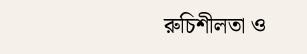রুচিশীলতা ও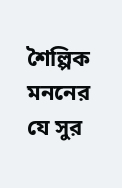শৈল্পিক মননের যে সুর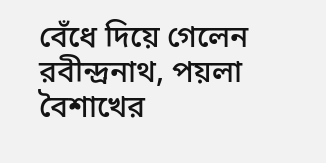বেঁধে দিয়ে গেলেন রবীন্দ্রনাথ, পয়লা বৈশাখের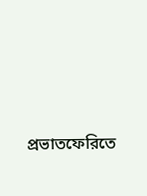প্রভাতফেরিতে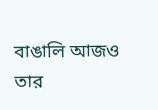বাঙালি আজও তার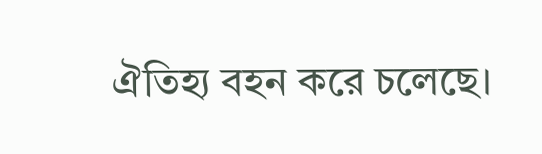ঐতিহ্য বহন করে চলেছে।